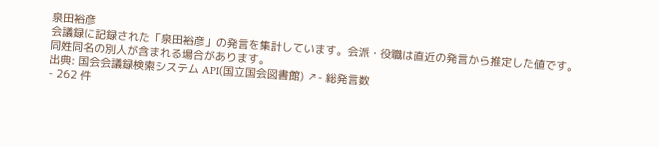泉田裕彦
会議録に記録された「泉田裕彦」の発言を集計しています。会派・役職は直近の発言から推定した値です。同姓同名の別人が含まれる場合があります。
出典: 国会会議録検索システム API(国立国会図書館) ↗- 総発言数
- 262 件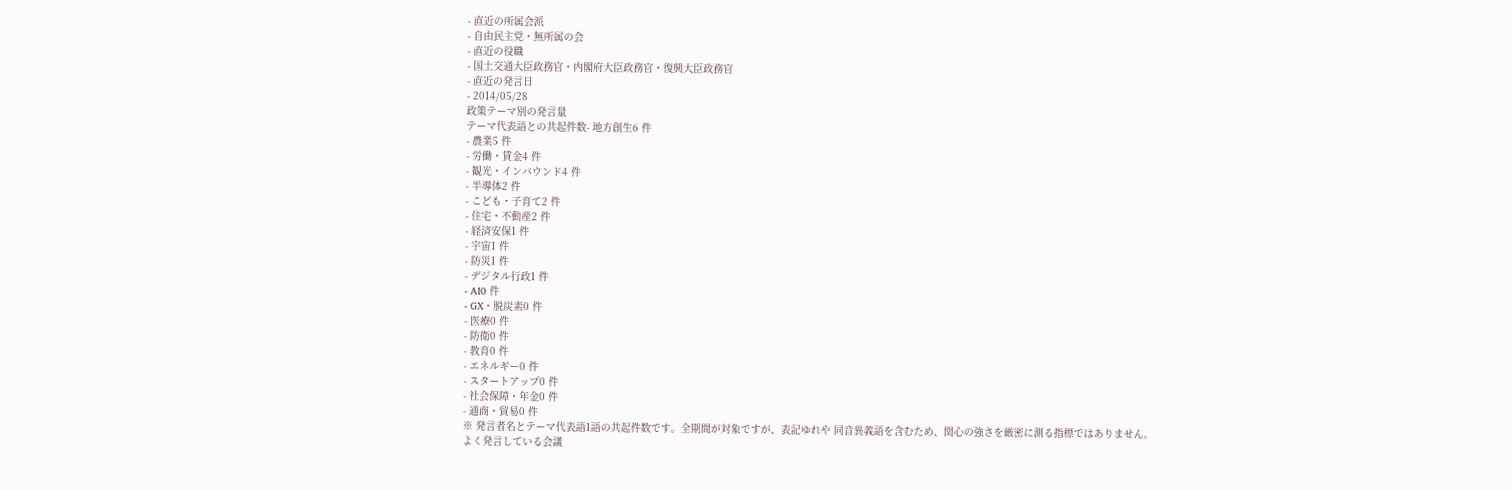- 直近の所属会派
- 自由民主党・無所属の会
- 直近の役職
- 国土交通大臣政務官・内閣府大臣政務官・復興大臣政務官
- 直近の発言日
- 2014/05/28
政策テーマ別の発言量
テーマ代表語との共起件数- 地方創生6 件
- 農業5 件
- 労働・賃金4 件
- 観光・インバウンド4 件
- 半導体2 件
- こども・子育て2 件
- 住宅・不動産2 件
- 経済安保1 件
- 宇宙1 件
- 防災1 件
- デジタル行政1 件
- AI0 件
- GX・脱炭素0 件
- 医療0 件
- 防衛0 件
- 教育0 件
- エネルギー0 件
- スタートアップ0 件
- 社会保障・年金0 件
- 通商・貿易0 件
※ 発言者名とテーマ代表語1語の共起件数です。全期間が対象ですが、表記ゆれや 同音異義語を含むため、関心の強さを厳密に測る指標ではありません。
よく発言している会議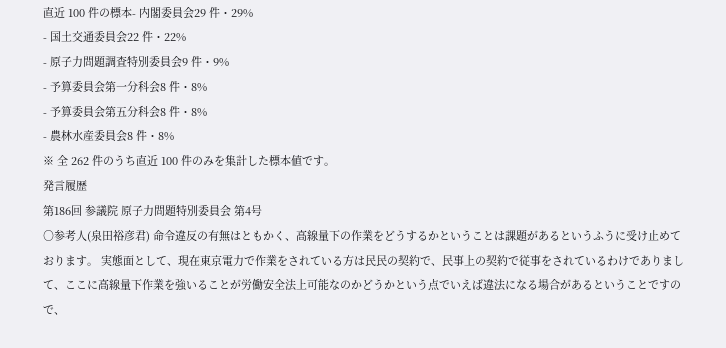直近 100 件の標本- 内閣委員会29 件・29%
- 国土交通委員会22 件・22%
- 原子力問題調査特別委員会9 件・9%
- 予算委員会第一分科会8 件・8%
- 予算委員会第五分科会8 件・8%
- 農林水産委員会8 件・8%
※ 全 262 件のうち直近 100 件のみを集計した標本値です。
発言履歴
第186回 参議院 原子力問題特別委員会 第4号
○参考人(泉田裕彦君) 命令違反の有無はともかく、高線量下の作業をどうするかということは課題があるというふうに受け止めております。 実態面として、現在東京電力で作業をされている方は民民の契約で、民事上の契約で従事をされているわけでありまして、ここに高線量下作業を強いることが労働安全法上可能なのかどうかという点でいえば違法になる場合があるということですので、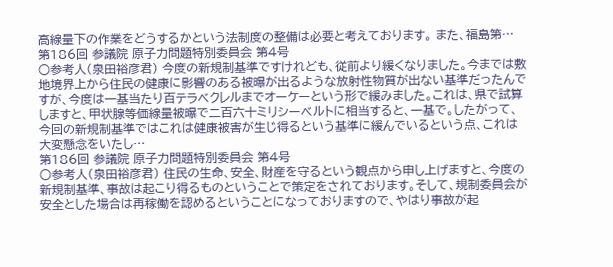高線量下の作業をどうするかという法制度の整備は必要と考えております。 また、福島第…
第186回 参議院 原子力問題特別委員会 第4号
○参考人(泉田裕彦君) 今度の新規制基準ですけれども、従前より緩くなりました。今までは敷地境界上から住民の健康に影響のある被曝が出るような放射性物質が出ない基準だったんですが、今度は一基当たり百テラベクレルまでオーケーという形で緩みました。これは、県で試算しますと、甲状腺等価線量被曝で二百六十ミリシーベルトに相当すると、一基で。したがって、今回の新規制基準ではこれは健康被害が生じ得るという基準に緩んでいるという点、これは大変懸念をいたし…
第186回 参議院 原子力問題特別委員会 第4号
○参考人(泉田裕彦君) 住民の生命、安全、財産を守るという観点から申し上げますと、今度の新規制基準、事故は起こり得るものということで策定をされております。そして、規制委員会が安全とした場合は再稼働を認めるということになっておりますので、やはり事故が起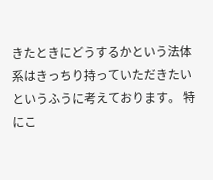きたときにどうするかという法体系はきっちり持っていただきたいというふうに考えております。 特にこ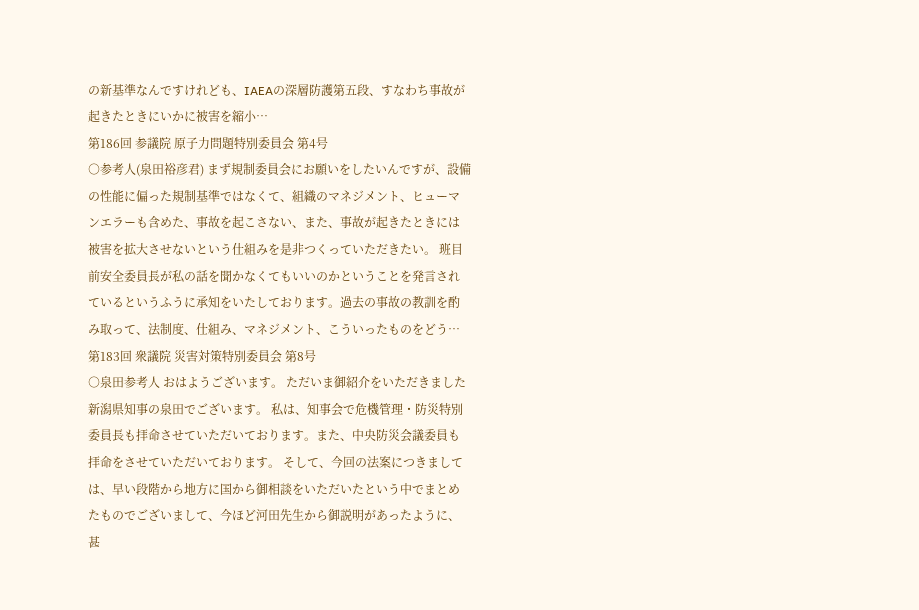の新基準なんですけれども、IAEAの深層防護第五段、すなわち事故が起きたときにいかに被害を縮小…
第186回 参議院 原子力問題特別委員会 第4号
○参考人(泉田裕彦君) まず規制委員会にお願いをしたいんですが、設備の性能に偏った規制基準ではなくて、組織のマネジメント、ヒューマンエラーも含めた、事故を起こさない、また、事故が起きたときには被害を拡大させないという仕組みを是非つくっていただきたい。 班目前安全委員長が私の話を聞かなくてもいいのかということを発言されているというふうに承知をいたしております。過去の事故の教訓を酌み取って、法制度、仕組み、マネジメント、こういったものをどう…
第183回 衆議院 災害対策特別委員会 第8号
○泉田参考人 おはようございます。 ただいま御紹介をいただきました新潟県知事の泉田でございます。 私は、知事会で危機管理・防災特別委員長も拝命させていただいております。また、中央防災会議委員も拝命をさせていただいております。 そして、今回の法案につきましては、早い段階から地方に国から御相談をいただいたという中でまとめたものでございまして、今ほど河田先生から御説明があったように、甚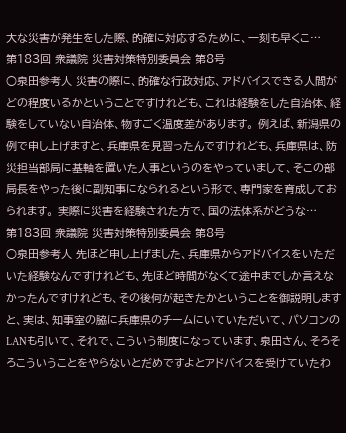大な災害が発生をした際、的確に対応するために、一刻も早くこ…
第183回 衆議院 災害対策特別委員会 第8号
○泉田参考人 災害の際に、的確な行政対応、アドバイスできる人間がどの程度いるかということですけれども、これは経験をした自治体、経験をしていない自治体、物すごく温度差があります。 例えば、新潟県の例で申し上げますと、兵庫県を見習ったんですけれども、兵庫県は、防災担当部局に基軸を置いた人事というのをやっていまして、そこの部局長をやった後に副知事になられるという形で、専門家を育成しておられます。 実際に災害を経験された方で、国の法体系がどうな…
第183回 衆議院 災害対策特別委員会 第8号
○泉田参考人 先ほど申し上げました、兵庫県からアドバイスをいただいた経験なんですけれども、先ほど時間がなくて途中までしか言えなかったんですけれども、その後何が起きたかということを御説明しますと、実は、知事室の脇に兵庫県のチームにいていただいて、パソコンのLANも引いて、それで、こういう制度になっています、泉田さん、そろそろこういうことをやらないとだめですよとアドバイスを受けていたわ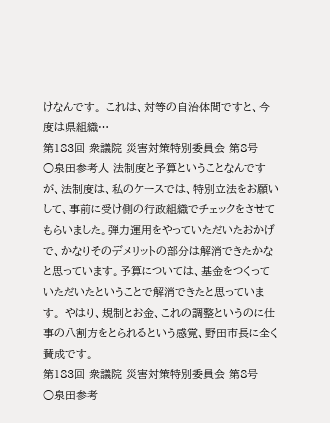けなんです。 これは、対等の自治体間ですと、今度は県組織…
第183回 衆議院 災害対策特別委員会 第8号
○泉田参考人 法制度と予算ということなんですが、法制度は、私のケースでは、特別立法をお願いして、事前に受け側の行政組織でチェックをさせてもらいました。弾力運用をやっていただいたおかげで、かなりそのデメリットの部分は解消できたかなと思っています。予算については、基金をつくっていただいたということで解消できたと思っています。 やはり、規制とお金、これの調整というのに仕事の八割方をとられるという感覚、野田市長に全く賛成です。
第183回 衆議院 災害対策特別委員会 第8号
○泉田参考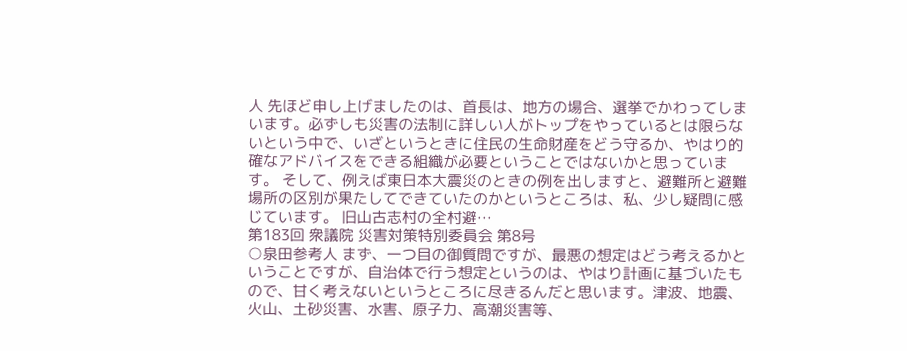人 先ほど申し上げましたのは、首長は、地方の場合、選挙でかわってしまいます。必ずしも災害の法制に詳しい人がトップをやっているとは限らないという中で、いざというときに住民の生命財産をどう守るか、やはり的確なアドバイスをできる組織が必要ということではないかと思っています。 そして、例えば東日本大震災のときの例を出しますと、避難所と避難場所の区別が果たしてできていたのかというところは、私、少し疑問に感じています。 旧山古志村の全村避…
第183回 衆議院 災害対策特別委員会 第8号
○泉田参考人 まず、一つ目の御質問ですが、最悪の想定はどう考えるかということですが、自治体で行う想定というのは、やはり計画に基づいたもので、甘く考えないというところに尽きるんだと思います。津波、地震、火山、土砂災害、水害、原子力、高潮災害等、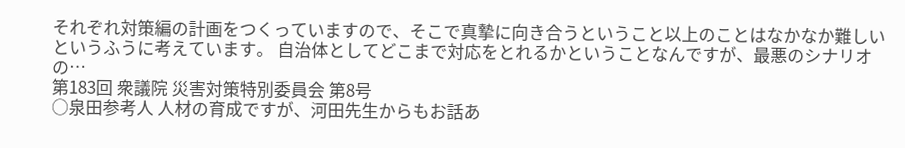それぞれ対策編の計画をつくっていますので、そこで真摯に向き合うということ以上のことはなかなか難しいというふうに考えています。 自治体としてどこまで対応をとれるかということなんですが、最悪のシナリオの…
第183回 衆議院 災害対策特別委員会 第8号
○泉田参考人 人材の育成ですが、河田先生からもお話あ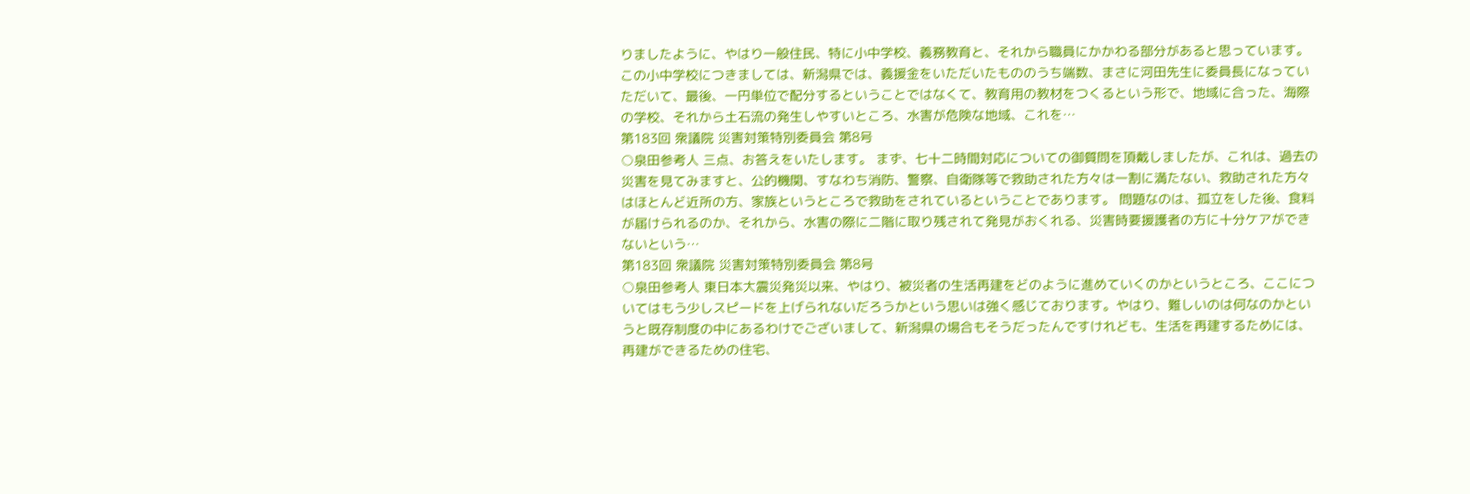りましたように、やはり一般住民、特に小中学校、義務教育と、それから職員にかかわる部分があると思っています。 この小中学校につきましては、新潟県では、義援金をいただいたもののうち端数、まさに河田先生に委員長になっていただいて、最後、一円単位で配分するということではなくて、教育用の教材をつくるという形で、地域に合った、海際の学校、それから土石流の発生しやすいところ、水害が危険な地域、これを…
第183回 衆議院 災害対策特別委員会 第8号
○泉田参考人 三点、お答えをいたします。 まず、七十二時間対応についての御質問を頂戴しましたが、これは、過去の災害を見てみますと、公的機関、すなわち消防、警察、自衛隊等で救助された方々は一割に満たない、救助された方々はほとんど近所の方、家族というところで救助をされているということであります。 問題なのは、孤立をした後、食料が届けられるのか、それから、水害の際に二階に取り残されて発見がおくれる、災害時要援護者の方に十分ケアができないという…
第183回 衆議院 災害対策特別委員会 第8号
○泉田参考人 東日本大震災発災以来、やはり、被災者の生活再建をどのように進めていくのかというところ、ここについてはもう少しスピードを上げられないだろうかという思いは強く感じております。やはり、難しいのは何なのかというと既存制度の中にあるわけでございまして、新潟県の場合もそうだったんですけれども、生活を再建するためには、再建ができるための住宅、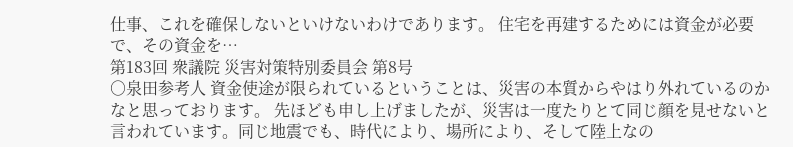仕事、これを確保しないといけないわけであります。 住宅を再建するためには資金が必要で、その資金を…
第183回 衆議院 災害対策特別委員会 第8号
○泉田参考人 資金使途が限られているということは、災害の本質からやはり外れているのかなと思っております。 先ほども申し上げましたが、災害は一度たりとて同じ顔を見せないと言われています。同じ地震でも、時代により、場所により、そして陸上なの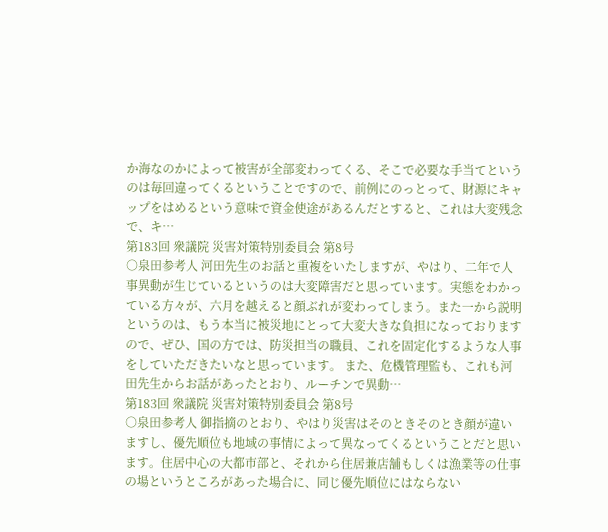か海なのかによって被害が全部変わってくる、そこで必要な手当てというのは毎回違ってくるということですので、前例にのっとって、財源にキャップをはめるという意味で資金使途があるんだとすると、これは大変残念で、キ…
第183回 衆議院 災害対策特別委員会 第8号
○泉田参考人 河田先生のお話と重複をいたしますが、やはり、二年で人事異動が生じているというのは大変障害だと思っています。実態をわかっている方々が、六月を越えると顔ぶれが変わってしまう。また一から説明というのは、もう本当に被災地にとって大変大きな負担になっておりますので、ぜひ、国の方では、防災担当の職員、これを固定化するような人事をしていただきたいなと思っています。 また、危機管理監も、これも河田先生からお話があったとおり、ルーチンで異動…
第183回 衆議院 災害対策特別委員会 第8号
○泉田参考人 御指摘のとおり、やはり災害はそのときそのとき顔が違いますし、優先順位も地域の事情によって異なってくるということだと思います。住居中心の大都市部と、それから住居兼店舗もしくは漁業等の仕事の場というところがあった場合に、同じ優先順位にはならない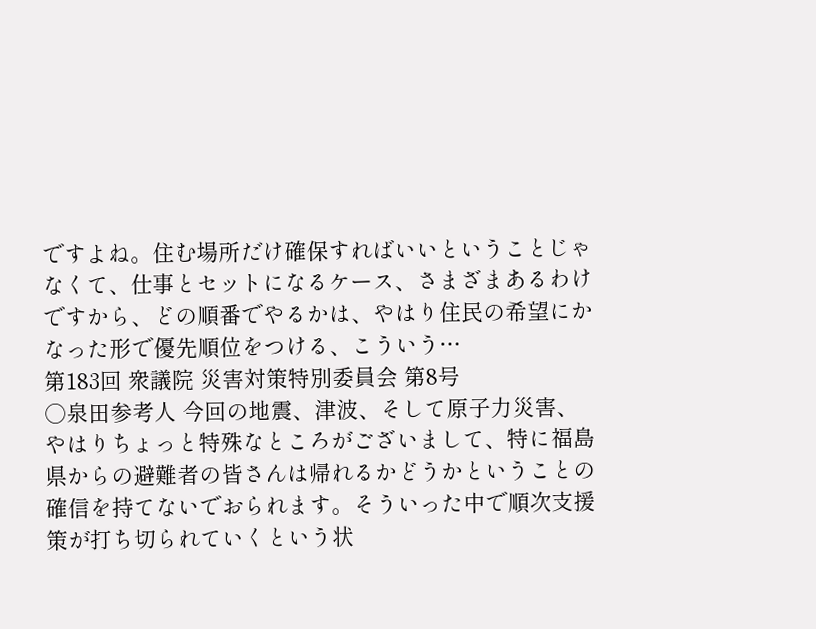ですよね。住む場所だけ確保すればいいということじゃなくて、仕事とセットになるケース、さまざまあるわけですから、どの順番でやるかは、やはり住民の希望にかなった形で優先順位をつける、こういう…
第183回 衆議院 災害対策特別委員会 第8号
○泉田参考人 今回の地震、津波、そして原子力災害、やはりちょっと特殊なところがございまして、特に福島県からの避難者の皆さんは帰れるかどうかということの確信を持てないでおられます。そういった中で順次支援策が打ち切られていくという状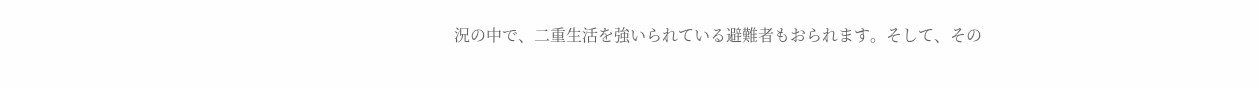況の中で、二重生活を強いられている避難者もおられます。そして、その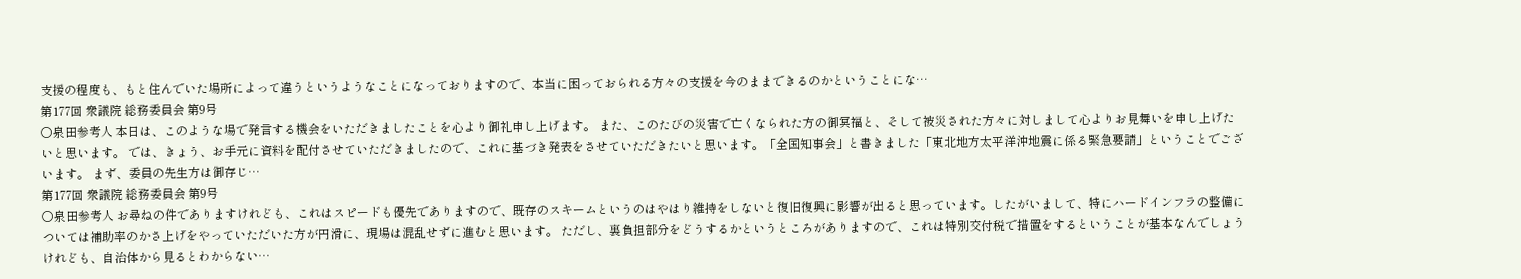支援の程度も、もと住んでいた場所によって違うというようなことになっておりますので、本当に困っておられる方々の支援を今のままできるのかということにな…
第177回 衆議院 総務委員会 第9号
○泉田参考人 本日は、このような場で発言する機会をいただきましたことを心より御礼申し上げます。 また、このたびの災害で亡くなられた方の御冥福と、そして被災された方々に対しまして心よりお見舞いを申し上げたいと思います。 では、きょう、お手元に資料を配付させていただきましたので、これに基づき発表をさせていただきたいと思います。「全国知事会」と書きました「東北地方太平洋沖地震に係る緊急要請」ということでございます。 まず、委員の先生方は御存じ…
第177回 衆議院 総務委員会 第9号
○泉田参考人 お尋ねの件でありますけれども、これはスピードも優先でありますので、既存のスキームというのはやはり維持をしないと復旧復興に影響が出ると思っています。したがいまして、特にハードインフラの整備については補助率のかさ上げをやっていただいた方が円滑に、現場は混乱せずに進むと思います。 ただし、裏負担部分をどうするかというところがありますので、これは特別交付税で措置をするということが基本なんでしょうけれども、自治体から見るとわからない…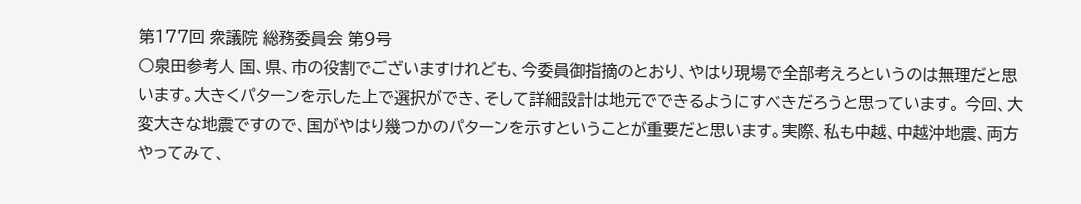第177回 衆議院 総務委員会 第9号
○泉田参考人 国、県、市の役割でございますけれども、今委員御指摘のとおり、やはり現場で全部考えろというのは無理だと思います。大きくパターンを示した上で選択ができ、そして詳細設計は地元でできるようにすべきだろうと思っています。 今回、大変大きな地震ですので、国がやはり幾つかのパターンを示すということが重要だと思います。実際、私も中越、中越沖地震、両方やってみて、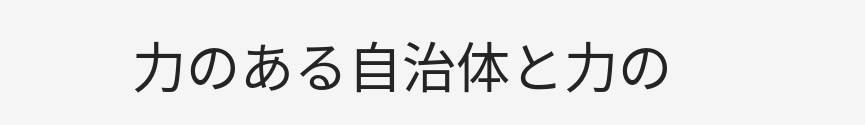力のある自治体と力の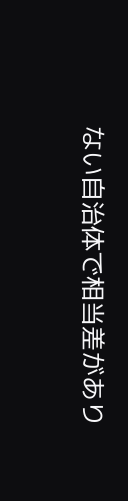ない自治体で相当差があり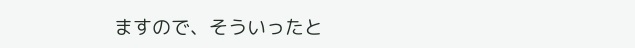ますので、そういったと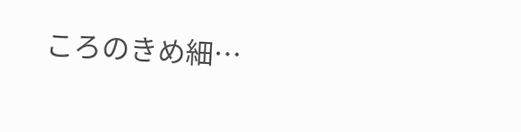ころのきめ細…